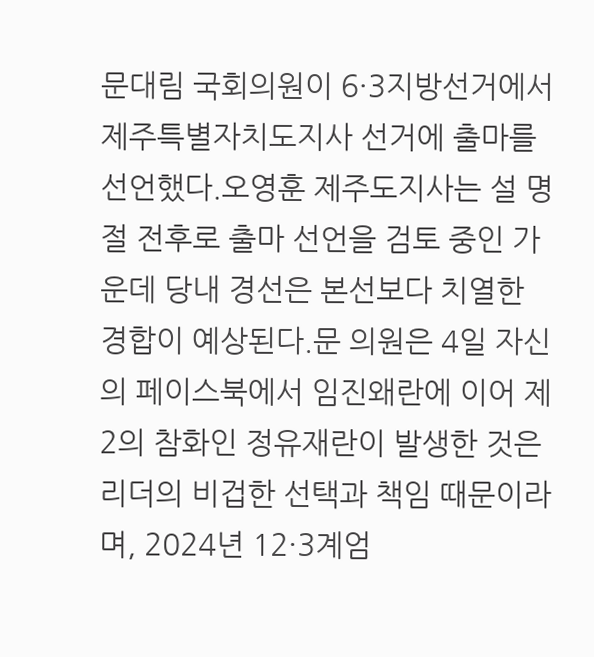문대림 국회의원이 6·3지방선거에서 제주특별자치도지사 선거에 출마를 선언했다.오영훈 제주도지사는 설 명절 전후로 출마 선언을 검토 중인 가운데 당내 경선은 본선보다 치열한 경합이 예상된다.문 의원은 4일 자신의 페이스북에서 임진왜란에 이어 제2의 참화인 정유재란이 발생한 것은 리더의 비겁한 선택과 책임 때문이라며, 2024년 12·3계엄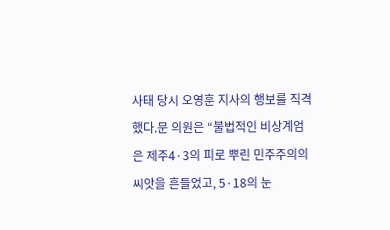사태 당시 오영훈 지사의 행보를 직격했다.문 의원은 “불법적인 비상계엄은 제주4·3의 피로 뿌린 민주주의의 씨앗을 흔들었고, 5·18의 눈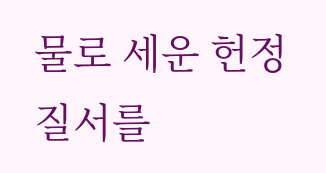물로 세운 헌정 질서를